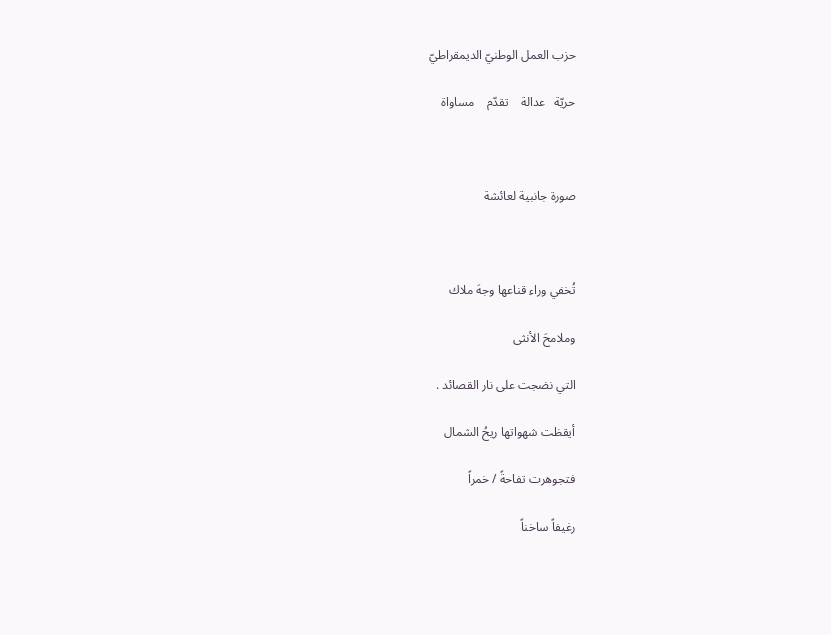حزب العمل الوطنيّ الديمقراطيّ

حريّة   عدالة    تقدّم    مساواة



صورة جانبية لعائشة



تُخفي وراء قناعها وجهَ ملاك

وملامحَ الأنثى

التي نضجت على نار القصائد .

أيقظت شهواتها ريحُ الشمال

فتجوهرت تفاحةً / خمراً

رغيفاً ساخناً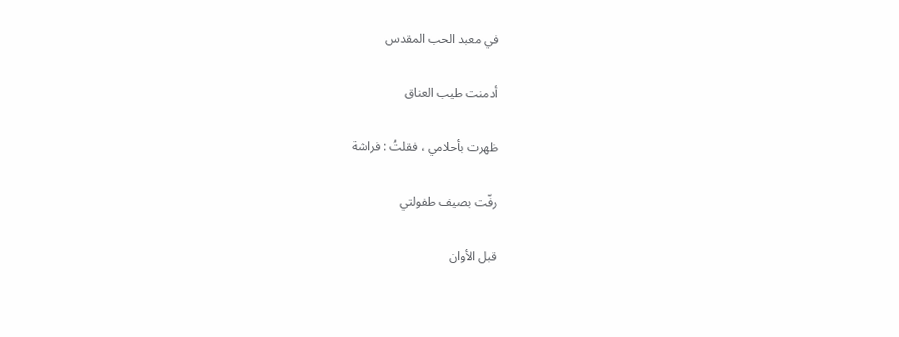في معبد الحب المقدس

أدمنت طيب العناق

ظهرت بأحلامي ، فقلتُ : فراشة

رفّت بصيف طفولتي

قبل الأوان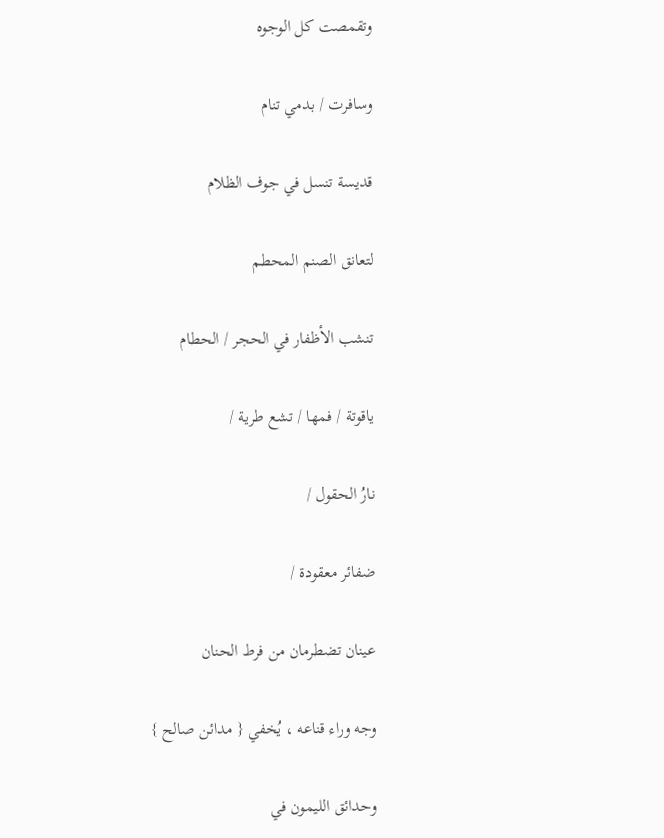وتقمصت كل الوجوه

وسافرت / بدمي تنام

قديسة تنسل في جوف الظلام

لتعانق الصنم المحطم

تنشب الأظفار في الحجر / الحطام

ياقوتة / فمها / تشع طرية /

نارُ الحقول /

ضفائر معقودة /

عينان تضطرمان من فرط الحنان

وجه وراء قناعه ، يُخفي { مدائن صالح }

وحدائق الليمون في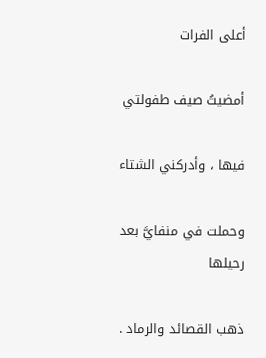أعلى الفرات

أمضيتُ صيف طفولتي

فيها ، وأدركني الشتاء

وحملت في منفايَّ بعد رحيلها

ذهب القصائد والرماد .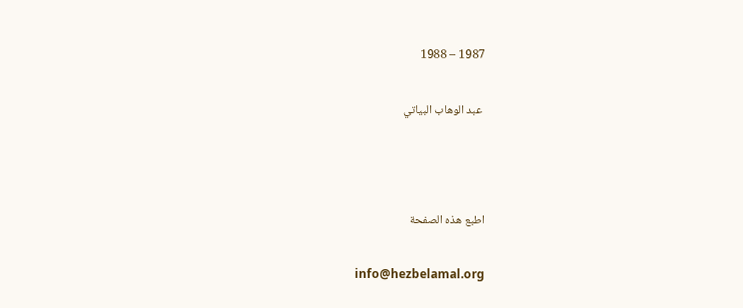1987 – 1988

 عبد الوهاب البياتي



اطبع هذه الصفحة

info@hezbelamal.org